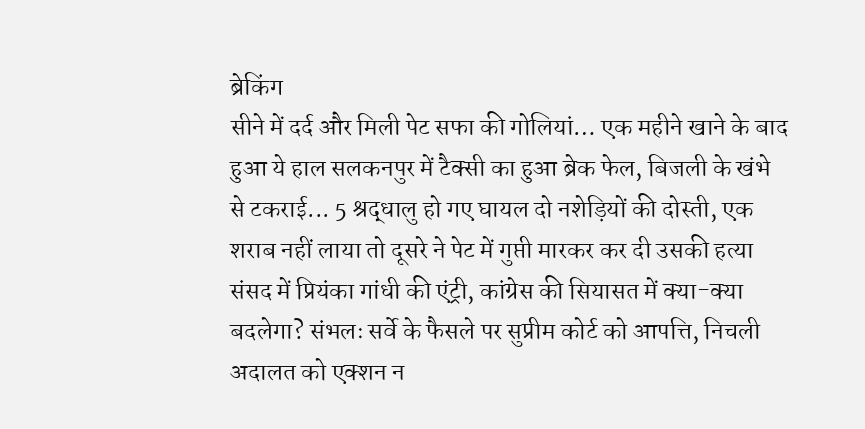ब्रेकिंग
सीने में दर्द और मिली पेट सफा की गोलियां… एक महीने खाने के बाद हुआ ये हाल सलकनपुर में टैक्सी का हुआ ब्रेक फेल, बिजली के खंभे से टकराई... 5 श्रद्धालु हो गए घायल दो नशेड़‍ियों की दोस्ती, एक शराब नहीं लाया तो दूसरे ने पेट में गुप्ती मारकर कर दी उसकी हत्या संसद में प्रियंका गांधी की एंट्री, कांग्रेस की सियासत में क्या-क्या बदलेगा? संभलः सर्वे के फैसले पर सुप्रीम कोर्ट को आपत्ति, निचली अदालत को एक्शन न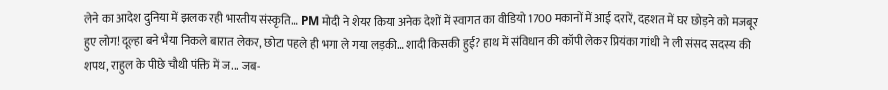लेने का आदेश दुनिया में झलक रही भारतीय संस्कृति… PM मोदी ने शेयर किया अनेक देशों में स्वागत का वीडियो 1700 मकानों में आई दरारें, दहशत में घर छोड़ने को मजबूर हुए लोग! दूल्हा बने भैया निकले बारात लेकर, छोटा पहले ही भगा ले गया लड़की… शादी किसकी हुई? हाथ में संविधान की कॉपी लेकर प्रियंका गांधी ने ली संसद सदस्य की शपथ, राहुल के पीछे चौथी पंक्ति में ज... जब-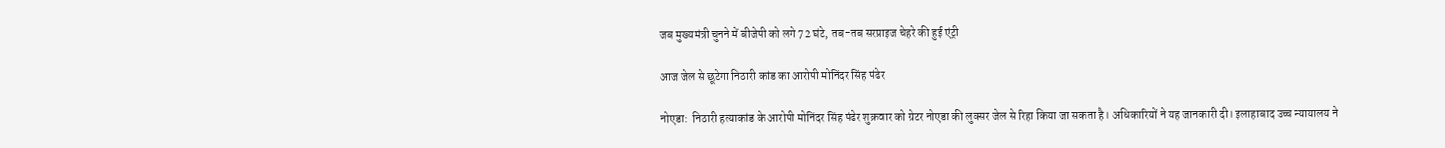जब मुख्यमंत्री चुनने में बीजेपी को लगे 72 घंटे, तब-तब सरप्राइज चेहरे की हुई एंट्री

आज जेल से छूटेगा निठारी कांड का आरोपी मोनिंदर सिंह पंढेर

नोएडा:  निठारी हत्याकांड के आरोपी मोनिंदर सिंह पंढेर शुक्रवार को ग्रेटर नोएडा की लुक्सर जेल से रिहा किया जा सकता है। अधिकारियों ने यह जानकारी दी। इलाहाबाद उच्च न्यायालय ने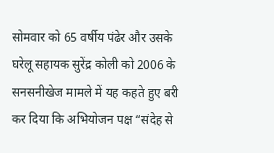सोमवार को 65 वर्षीय पंढेर और उसके घरेलू सहायक सुरेंद्र कोली को 2006 के सनसनीखेज मामले में यह कहते हुए बरी कर दिया कि अभियोजन पक्ष “संदेह से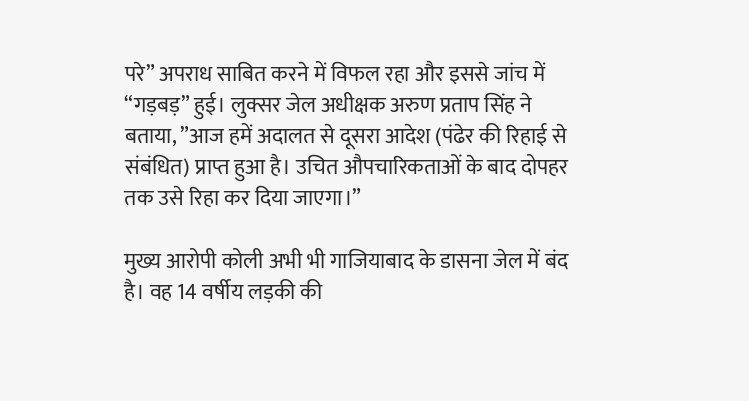परे” अपराध साबित करने में विफल रहा और इससे जांच में “गड़बड़” हुई। लुक्सर जेल अधीक्षक अरुण प्रताप सिंह ने  बताया, ”आज हमें अदालत से दूसरा आदेश (पंढेर की रिहाई से संबंधित) प्राप्त हुआ है। उचित औपचारिकताओं के बाद दोपहर तक उसे रिहा कर दिया जाएगा।”

मुख्य आरोपी कोली अभी भी गाजियाबाद के डासना जेल में बंद है। वह 14 वर्षीय लड़की की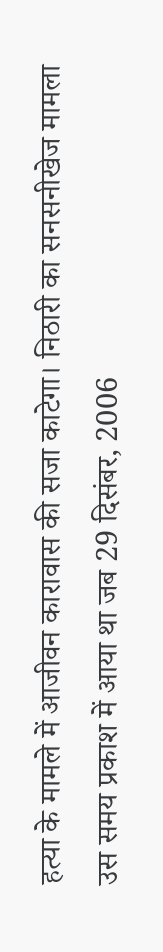हत्या के मामले में आजीवन कारावास की सजा काटेगा। निठारी का सनसनीखेज मामला उस समय प्रकाश में आया था जब 29 दिसंबर, 2006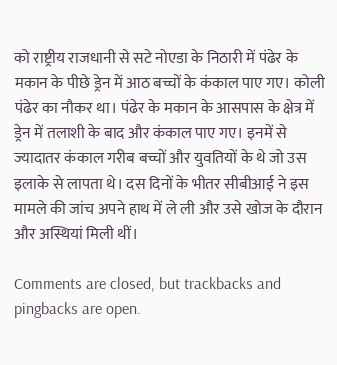को राष्ट्रीय राजधानी से सटे नोएडा के निठारी में पंढेर के मकान के पीछे ड्रेन में आठ बच्चों के कंकाल पाए गए। कोली पंढेर का नौकर था। पंढेर के मकान के आसपास के क्षेत्र में ड्रेन में तलाशी के बाद और कंकाल पाए गए। इनमें से ज्यादातर कंकाल गरीब बच्चों और युवतियों के थे जो उस इलाके से लापता थे। दस दिनों के भीतर सीबीआई ने इस मामले की जांच अपने हाथ में ले ली और उसे खोज के दौरान और अस्थियां मिली थीं।

Comments are closed, but trackbacks and pingbacks are open.